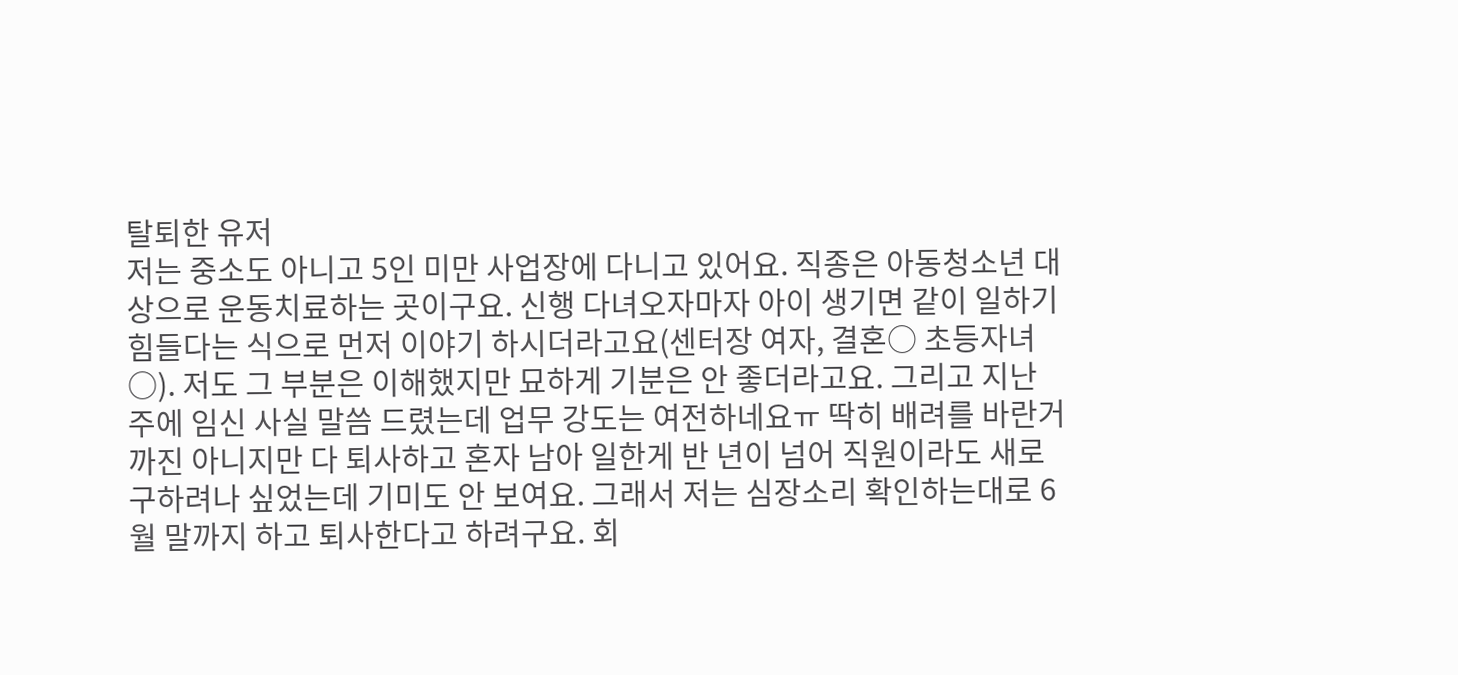탈퇴한 유저
저는 중소도 아니고 5인 미만 사업장에 다니고 있어요. 직종은 아동청소년 대상으로 운동치료하는 곳이구요. 신행 다녀오자마자 아이 생기면 같이 일하기 힘들다는 식으로 먼저 이야기 하시더라고요(센터장 여자, 결혼○ 초등자녀○). 저도 그 부분은 이해했지만 묘하게 기분은 안 좋더라고요. 그리고 지난 주에 임신 사실 말씀 드렸는데 업무 강도는 여전하네요ㅠ 딱히 배려를 바란거까진 아니지만 다 퇴사하고 혼자 남아 일한게 반 년이 넘어 직원이라도 새로 구하려나 싶었는데 기미도 안 보여요. 그래서 저는 심장소리 확인하는대로 6월 말까지 하고 퇴사한다고 하려구요. 회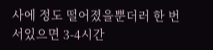사에 정도 떨어졌을뿐더러 한 번 서있으면 3-4시간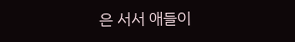은 서서 애들이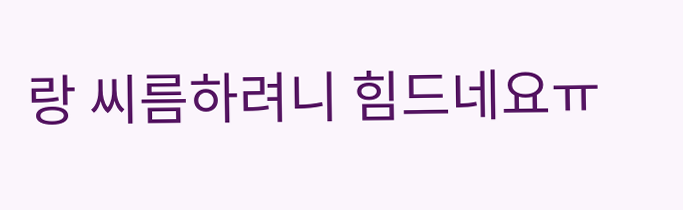랑 씨름하려니 힘드네요ㅠ